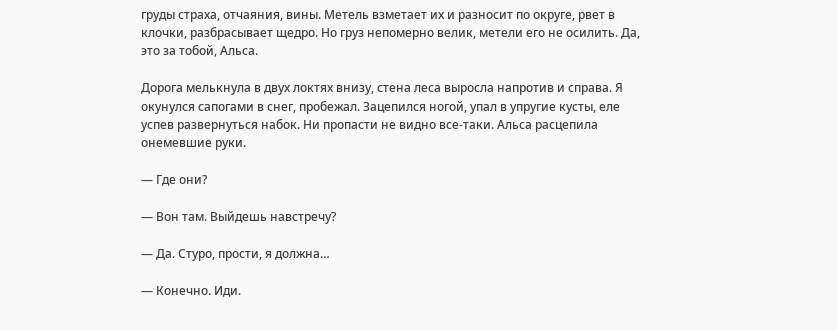груды страха, отчаяния, вины. Метель взметает их и разносит по округе, рвет в клочки, разбрасывает щедро. Но груз непомерно велик, метели его не осилить. Да, это за тобой, Альса.

Дорога мелькнула в двух локтях внизу, стена леса выросла напротив и справа. Я окунулся сапогами в снег, пробежал. Зацепился ногой, упал в упругие кусты, еле успев развернуться набок. Ни пропасти не видно все-таки. Альса расцепила онемевшие руки.

— Где они?

— Вон там. Выйдешь навстречу?

— Да. Стуро, прости, я должна…

— Конечно. Иди.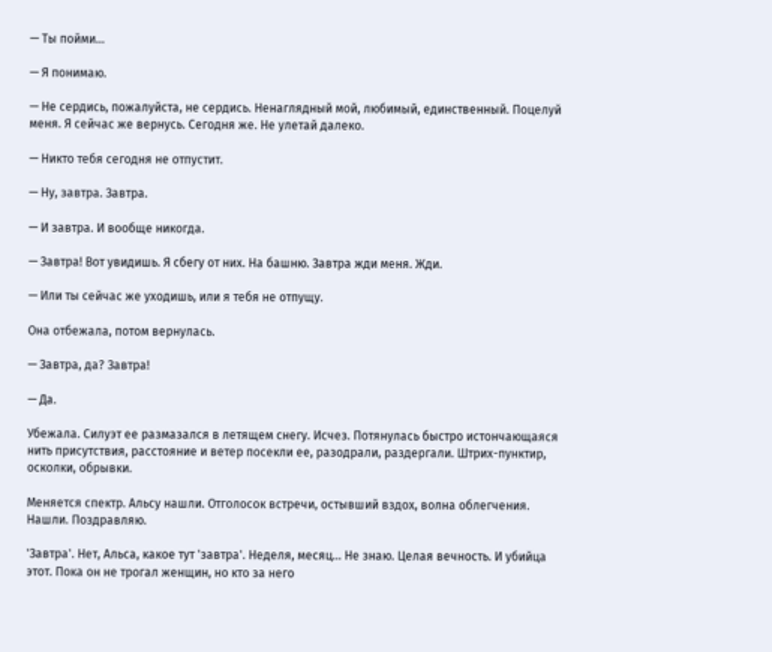— Ты пойми…

— Я понимаю.

— Не сердись, пожалуйста, не сердись. Ненаглядный мой, любимый, единственный. Поцелуй меня. Я сейчас же вернусь. Сегодня же. Не улетай далеко.

— Никто тебя сегодня не отпустит.

— Ну, завтра. Завтра.

— И завтра. И вообще никогда.

— Завтра! Вот увидишь. Я сбегу от них. На башню. Завтра жди меня. Жди.

— Или ты сейчас же уходишь, или я тебя не отпущу.

Она отбежала, потом вернулась.

— Завтра, да? Завтра!

— Да.

Убежала. Силуэт ее размазался в летящем снегу. Исчез. Потянулась быстро истончающаяся нить присутствия, расстояние и ветер посекли ее, разодрали, раздергали. Штрих-пунктир, осколки, обрывки.

Меняется спектр. Альсу нашли. Отголосок встречи, остывший вздох, волна облегчения. Нашли. Поздравляю.

'Завтра'. Нет, Альса, какое тут 'завтра'. Неделя, месяц… Не знаю. Целая вечность. И убийца этот. Пока он не трогал женщин, но кто за него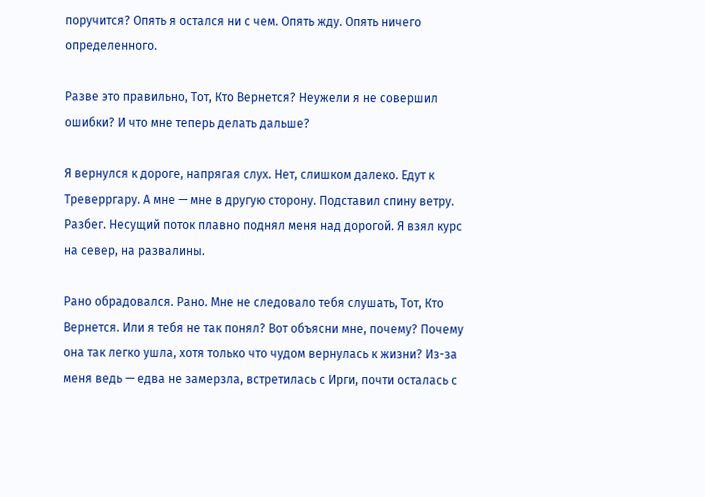поручится? Опять я остался ни с чем. Опять жду. Опять ничего определенного.

Разве это правильно, Тот, Кто Вернется? Неужели я не совершил ошибки? И что мне теперь делать дальше?

Я вернулся к дороге, напрягая слух. Нет, слишком далеко. Едут к Треверргару. А мне — мне в другую сторону. Подставил спину ветру. Разбег. Несущий поток плавно поднял меня над дорогой. Я взял курс на север, на развалины.

Рано обрадовался. Рано. Мне не следовало тебя слушать, Тот, Кто Вернется. Или я тебя не так понял? Вот объясни мне, почему? Почему она так легко ушла, хотя только что чудом вернулась к жизни? Из-за меня ведь — едва не замерзла, встретилась с Ирги, почти осталась с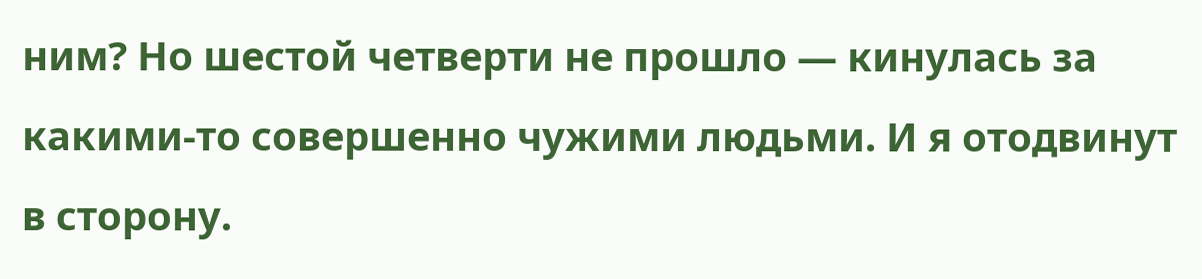ним? Но шестой четверти не прошло — кинулась за какими-то совершенно чужими людьми. И я отодвинут в сторону.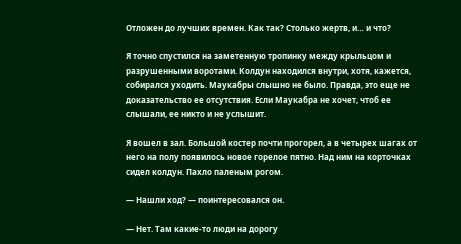Отложен до лучших времен. Как так? Столько жертв, и… и что?

Я точно спустился на заметенную тропинку между крыльцом и разрушенными воротами. Колдун находился внутри, хотя, кажется, собирался уходить. Маукабры слышно не было. Правда, это еще не доказательство ее отсутствия. Если Маукабра не хочет, чтоб ее слышали, ее никто и не услышит.

Я вошел в зал. Большой костер почти прогорел, а в четырех шагах от него на полу появилось новое горелое пятно. Над ним на корточках сидел колдун. Пахло паленым рогом.

— Нашли ход? — поинтересовался он.

— Нет. Там какие-то люди на дорогу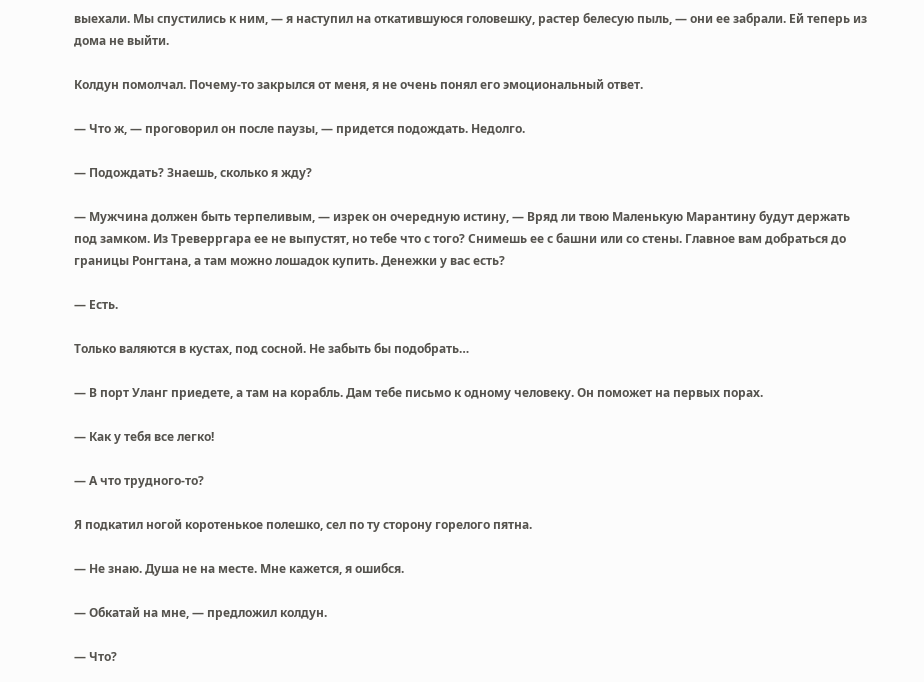выехали. Мы спустились к ним, — я наступил на откатившуюся головешку, растер белесую пыль, — они ее забрали. Ей теперь из дома не выйти.

Колдун помолчал. Почему-то закрылся от меня, я не очень понял его эмоциональный ответ.

— Что ж, — проговорил он после паузы, — придется подождать. Недолго.

— Подождать? Знаешь, сколько я жду?

— Мужчина должен быть терпеливым, — изрек он очередную истину, — Вряд ли твою Маленькую Марантину будут держать под замком. Из Треверргара ее не выпустят, но тебе что с того? Снимешь ее с башни или со стены. Главное вам добраться до границы Ронгтана, а там можно лошадок купить. Денежки у вас есть?

— Есть.

Только валяются в кустах, под сосной. Не забыть бы подобрать…

— В порт Уланг приедете, а там на корабль. Дам тебе письмо к одному человеку. Он поможет на первых порах.

— Как у тебя все легко!

— А что трудного-то?

Я подкатил ногой коротенькое полешко, сел по ту сторону горелого пятна.

— Не знаю. Душа не на месте. Мне кажется, я ошибся.

— Обкатай на мне, — предложил колдун.

— Что?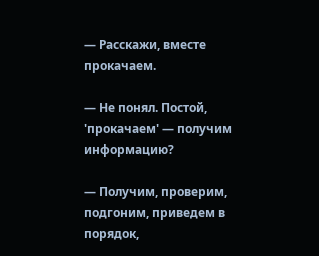— Расскажи, вместе прокачаем.

— Не понял. Постой, 'прокачаем' — получим информацию?

— Получим, проверим, подгоним, приведем в порядок,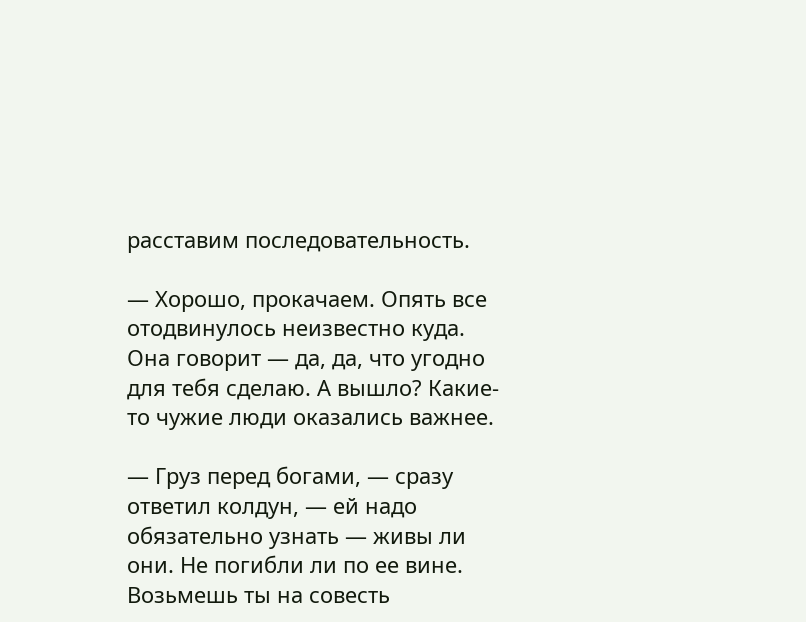расставим последовательность.

— Хорошо, прокачаем. Опять все отодвинулось неизвестно куда. Она говорит — да, да, что угодно для тебя сделаю. А вышло? Какие-то чужие люди оказались важнее.

— Груз перед богами, — сразу ответил колдун, — ей надо обязательно узнать — живы ли они. Не погибли ли по ее вине. Возьмешь ты на совесть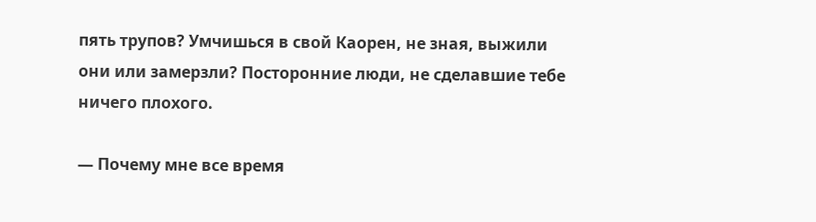пять трупов? Умчишься в свой Каорен, не зная, выжили они или замерзли? Посторонние люди, не сделавшие тебе ничего плохого.

— Почему мне все время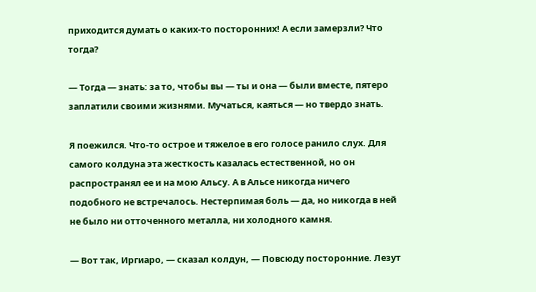приходится думать о каких-то посторонних! А если замерзли? Что тогда?

— Тогда — знать: за то, чтобы вы — ты и она — были вместе, пятеро заплатили своими жизнями. Мучаться, каяться — но твердо знать.

Я поежился. Что-то острое и тяжелое в его голосе ранило слух. Для самого колдуна эта жесткость казалась естественной, но он распространял ее и на мою Альсу. А в Альсе никогда ничего подобного не встречалось. Нестерпимая боль — да, но никогда в ней не было ни отточенного металла, ни холодного камня.

— Вот так, Иргиаро, — сказал колдун, — Повсюду посторонние. Лезут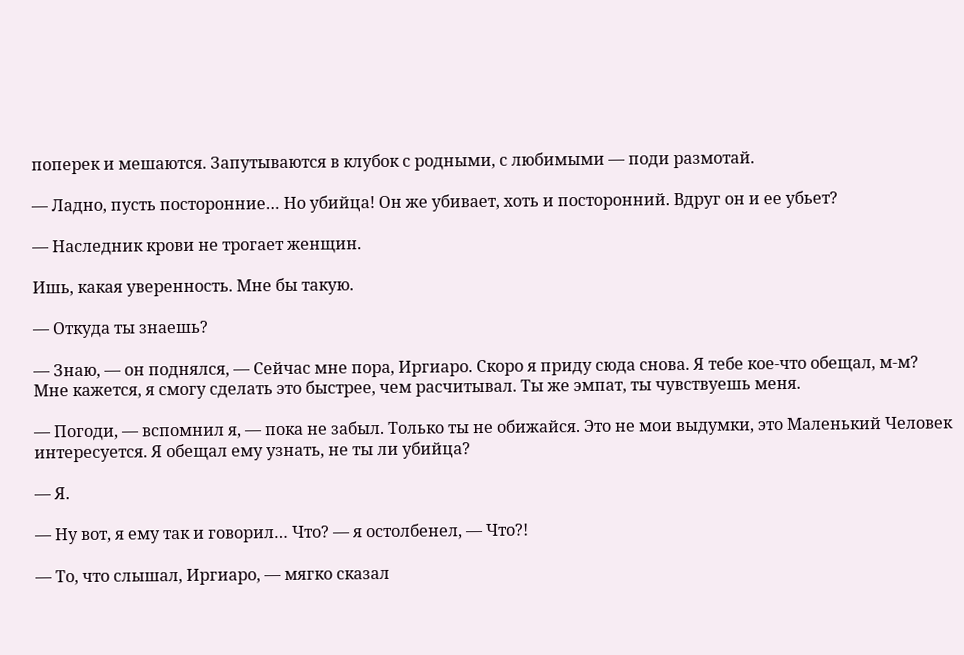поперек и мешаются. Запутываются в клубок с родными, с любимыми — поди размотай.

— Ладно, пусть посторонние… Но убийца! Он же убивает, хоть и посторонний. Вдруг он и ее убьет?

— Наследник крови не трогает женщин.

Ишь, какая уверенность. Мне бы такую.

— Откуда ты знаешь?

— Знаю, — он поднялся, — Сейчас мне пора, Иргиаро. Скоро я приду сюда снова. Я тебе кое-что обещал, м-м? Мне кажется, я смогу сделать это быстрее, чем расчитывал. Ты же эмпат, ты чувствуешь меня.

— Погоди, — вспомнил я, — пока не забыл. Только ты не обижайся. Это не мои выдумки, это Маленький Человек интересуется. Я обещал ему узнать, не ты ли убийца?

— Я.

— Ну вот, я ему так и говорил… Что? — я остолбенел, — Что?!

— То, что слышал, Иргиаро, — мягко сказал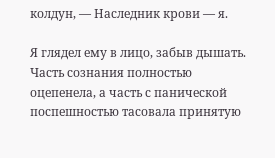колдун, — Наследник крови — я.

Я глядел ему в лицо, забыв дышать. Часть сознания полностью оцепенела, а часть с панической поспешностью тасовала принятую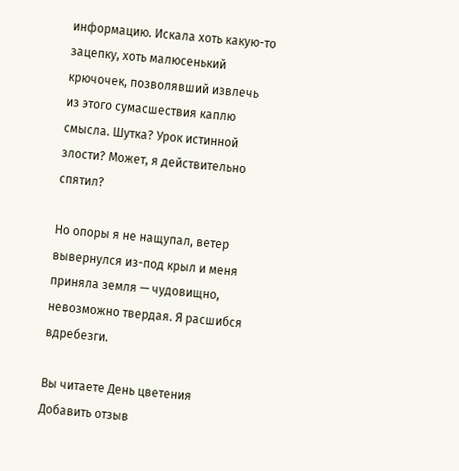информацию. Искала хоть какую-то зацепку, хоть малюсенький крючочек, позволявший извлечь из этого сумасшествия каплю смысла. Шутка? Урок истинной злости? Может, я действительно спятил?

Но опоры я не нащупал, ветер вывернулся из-под крыл и меня приняла земля — чудовищно, невозможно твердая. Я расшибся вдребезги.

Вы читаете День цветения
Добавить отзыв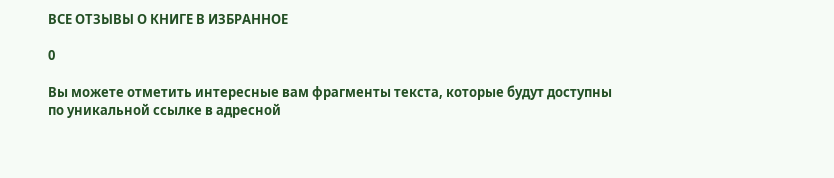ВСЕ ОТЗЫВЫ О КНИГЕ В ИЗБРАННОЕ

0

Вы можете отметить интересные вам фрагменты текста, которые будут доступны по уникальной ссылке в адресной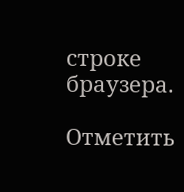строке браузера.

Отметить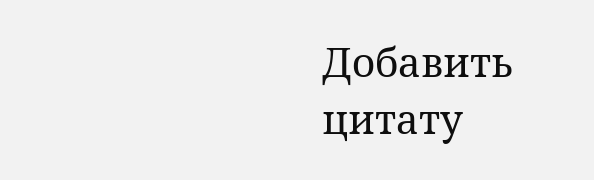Добавить цитату